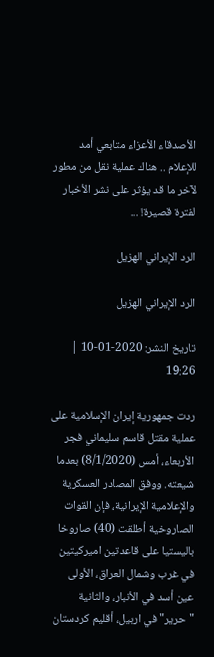الأصدقاء الأعزاء متابعي أمد للإعلام .. هناك عملية نقل من مطور لآخر ما قد يؤثر على نشر الأخبار لفترة قصيرة! ...

الرد الإيراني الهزيل

الرد الإيراني الهزيل

تاريخ النشر: 2020-01-10 | 19:26

ردت جمهورية إيران الإسلامية على عملية مقتل قاسم سليماني فجر الأربعاء، أمس (8/1/2020) بعدما شيعته. ووفق المصادر العسكرية والإعلامية الإيرانية، فإن القوات الصاروخية أطلقت (40) صاروخا باليستيا على قاعدتين اميركيتين في غرب وشمال العراق، الأولى عين أسد في الأنبار، والثانية "حرير" في اربيل، أقليم كردستان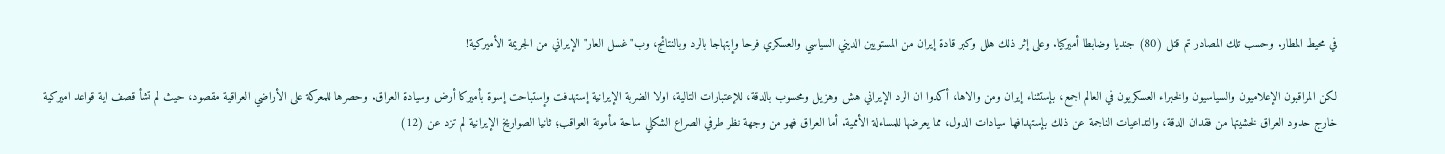في محيط المطار. وحسب تلك المصادر تم قتل (80) جنديا وضابطا أميركيا. وعلى إثر ذلك هلل وكبر قادة إيران من المستويين الديني السياسي والعسكري فرحا وإبتهاجا بالرد وبالنتائج، وب"غسل العار" الإيراني من الجريمة الأميركية!

لكن المراقبون الإعلاميون والسياسيون والخبراء العسكريون في العالم اجمع، بإستثناء إيران ومن والاها، أكدوا ان الرد الإيراني هش وهزيل ومحسوب بالدقة، للإعتبارات التالية، اولا الضربة الإيرانية إستهدفت وإستباحت إسوة بأميركا أرض وسيادة العراق. وحصرها للمعركة على الأراضي العراقية مقصود، حيث لم تشأ قصف اية قواعد اميركية خارج حدود العراق لخشيتها من فقدان الدقة، والتداعيات الناجمة عن ذلك بإستهدافها سيادات الدول، مما يعرضها للمساءلة الأممية. أما العراق فهو من وجهة نظر طرفي الصراع الشكلي ساحة مأمونة العواقب؛ ثانيا الصواريخ الإيرانية لم تزد عن (12)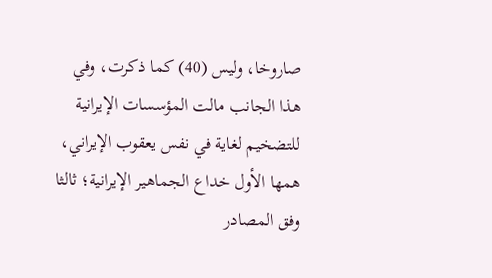صاروخا، وليس (40) كما ذكرت، وفي هذا الجانب مالت المؤسسات الإيرانية للتضخيم لغاية في نفس يعقوب الإيراني، همها الأول خداع الجماهير الإيرانية؛ ثالثا وفق المصادر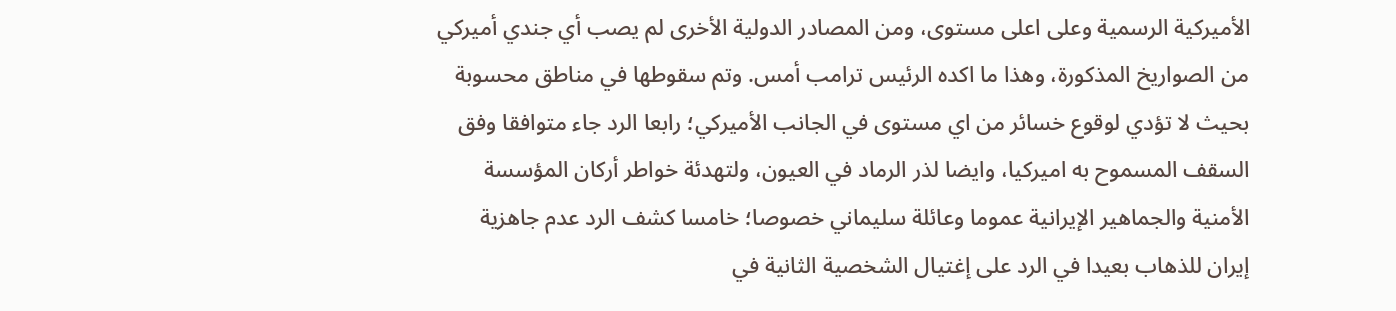الأميركية الرسمية وعلى اعلى مستوى، ومن المصادر الدولية الأخرى لم يصب أي جندي أميركي من الصواريخ المذكورة، وهذا ما اكده الرئيس ترامب أمس. وتم سقوطها في مناطق محسوبة بحيث لا تؤدي لوقوع خسائر من اي مستوى في الجانب الأميركي؛ رابعا الرد جاء متوافقا وفق السقف المسموح به اميركيا، وايضا لذر الرماد في العيون، ولتهدئة خواطر أركان المؤسسة الأمنية والجماهير الإيرانية عموما وعائلة سليماني خصوصا؛ خامسا كشف الرد عدم جاهزية إيران للذهاب بعيدا في الرد على إغتيال الشخصية الثانية في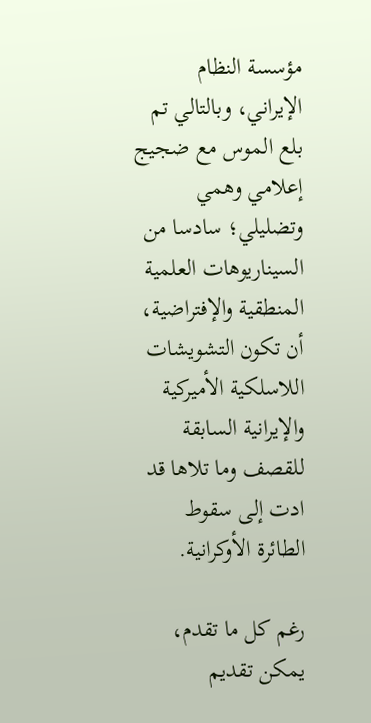مؤسسة النظام الإيراني، وبالتالي تم بلع الموس مع ضجيج إعلامي وهمي وتضليلي؛ سادسا من السيناريوهات العلمية المنطقية والإفتراضية، أن تكون التشويشات اللاسلكية الأميركية والإيرانية السابقة للقصف وما تلاها قد ادت إلى سقوط الطائرة الأوكرانية.

رغم كل ما تقدم، يمكن تقديم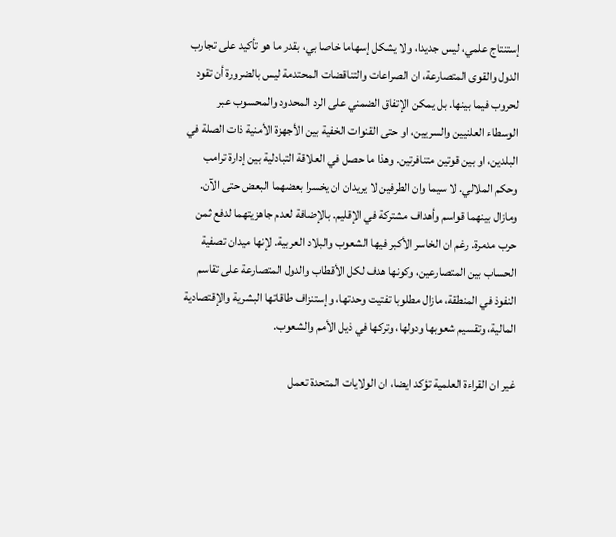إستنتاج علمي، ليس جديدا، ولا يشكل إسهاما خاصا بي، بقدر ما هو تأكيد على تجارب الدول والقوى المتصارعة، ان الصراعات والتناقضات المحتدمة ليس بالضرورة أن تقود لحروب فيما بينها. بل يمكن الإتفاق الضمني على الرد المحدود والمحسوب عبر الوسطاء العلنيين والسريين، او حتى القنوات الخفية بين الأجهزة الأمنية ذات الصلة في البلدين، او بين قوتين متنافرتين. وهذا ما حصل في العلاقة التبادلية بين إدارة ترامب وحكم الملالي. لا سيما وان الطرفين لا يريدان ان يخسرا بعضهما البعض حتى الآن. ومازال بينهما قواسم وأهداف مشتركة في الإقليم. بالإضافة لعدم جاهزيتهما لدفع ثمن حرب مدمرة. رغم ان الخاسر الأكبر فيها الشعوب والبلاد العربية. لإنها ميدان تصفية الحساب بين المتصارعين، وكونها هدف لكل الأقطاب والدول المتصارعة على تقاسم النفوذ في المنطقة، مازال مطلوبا تفتيت وحدتها، وإستنزاف طاقاتها البشرية والإقتصادية المالية، وتقسيم شعوبها ودولها، وتركها في ذيل الأمم والشعوب.

غير ان القراءة العلمية تؤكد ايضا، ان الولايات المتحدة تعمل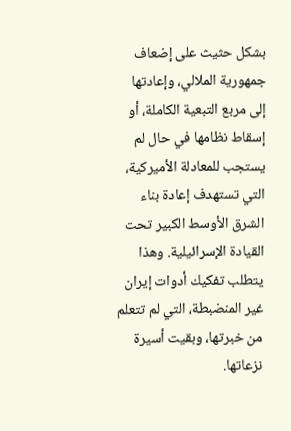بشكل حثيث على إضعاف جمهورية الملالي، وإعادتها إلى مربع التبعية الكاملة، أو إسقاط نظامها في حال لم يستجب للمعادلة الأميركية، التي تستهدف إعادة بناء الشرق الأوسط الكبير تحت القيادة الإسرائيلية. وهذا يتطلب تفكيك أدوات إيران غير المنضبطة، التي لم تتعلم من خبرتها، وبقيت أسيرة نزعاتها.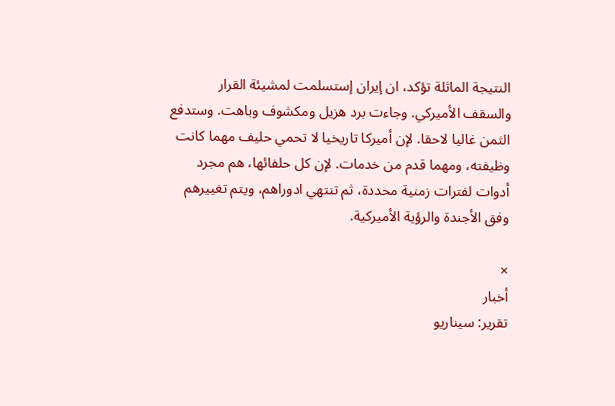النتيجة الماثلة تؤكد، ان إيران إستسلمت لمشيئة القرار والسقف الأميركي. وجاءت برد هزيل ومكشوف وباهت. وستدفع الثمن غاليا لاحقا. لإن أميركا تاريخيا لا تحمي حليف مهما كانت وظيفته، ومهما قدم من خدمات. لإن كل حلفائها، هم مجرد أدوات لفترات زمنية محددة، ثم تنتهي ادوراهم، ويتم تغييرهم وفق الأجندة والرؤية الأميركية.

×
أخبار
تقرير: سيناريو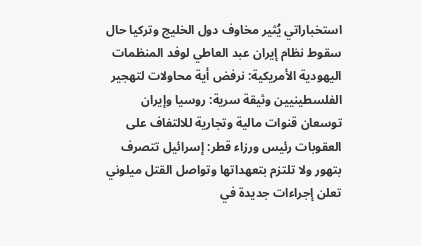استخباراتي يُثير مخاوف دول الخليج وتركيا حال سقوط نظام إيران عبد العاطي لوفد المنظمات اليهودية الأمريكية: نرفض أية محاولات لتهجير الفلسطينيين وثيقة سرية: روسيا وإيران توسعان قنوات مالية وتجارية للالتفاف على العقوبات رئيس ورزاء قطر: إسرائيل تتصرف بتهور ولا تلتزم بتعهداتها وتواصل القتل ميلوني تعلن إجراءات جديدة في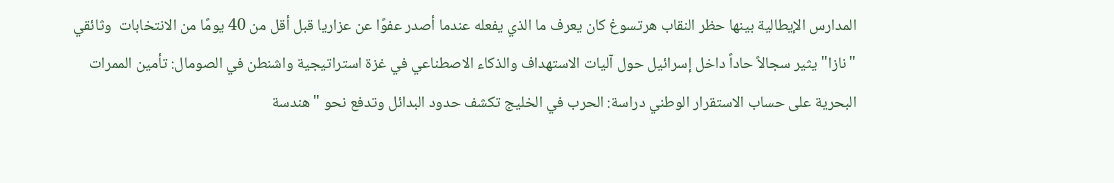المدارس الإيطالية بينها حظر النقاب هرتسوغ كان يعرف ما الذي يفعله عندما أصدر عفوًا عن عزاريا قبل أقل من 40 يومًا من الانتخابات  وثائقي "نازا" يثير سجالاً حاداً داخل إسرائيل حول آليات الاستهداف والذكاء الاصطناعي في غزة استراتيجية واشنطن في الصومال: تأمين الممرات البحرية على حساب الاستقرار الوطني دراسة: الحرب في الخليج تكشف حدود البدائل وتدفع نحو "هندسة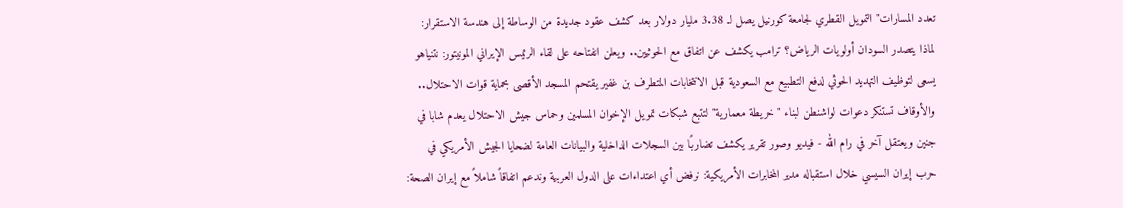تعدد المسارات" التمويل القطري لجامعة كورنيل يصل لـ 3.38 مليار دولار بعد كشف عقود جديدة من الوساطة إلى هندسة الاستقرار: لماذا يتصدر السودان أولويات الرياض؟ ترامب يكشف عن اتفاق مع الحوثيين.. ويعلن انفتاحه على لقاء الرئيس الإيراني المونيتور: نتنياهو يسعى لتوظيف التهديد الحوثي لدفع التطبيع مع السعودية قبل الانتخابات المتطرف بن غفير يقتحم المسجد الأقصى بحماية قوات الاحتلال.. والأوقاف تستنكر دعوات لواشنطن لبناء "خريطة معمارية" لتتبع شبكات تمويل الإخوان المسلمين وحماس جيش الاحتلال يعدم شابا في جنين ويعتقل آخر في رام الله - فيديو وصور تقرير يكشف تضاربًا بين السجلات الداخلية والبيانات العامة لضحايا الجيش الأمريكي في حرب إيران السيسي خلال استقباله مدير المخابرات الأمريكية: نرفض أي اعتداءات على الدول العربية وندعم اتفاقاً شاملاً مع إيران الصحة: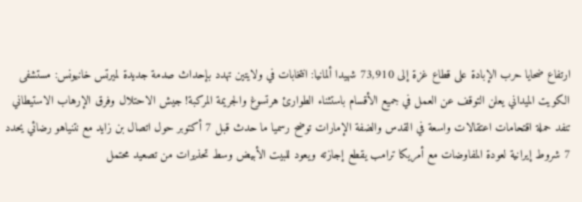ارتفاع ضحايا حرب الإبادة على قطاع غزة إلى 73,910 شهيدا ألمانيا: انتخابات في ولايتين تهدد بإحداث صدمة جديدة لميرتس خانيونس: مستشفى الكويت الميداني يعلن التوقف عن العمل في جميع الأقسام باستثناء الطوارئ هرتسوغ والجريمة المركبة! جيش الاحتلال وفرق الإرهاب الاستيطاني تنفد حملة اقتحامات اعتقالات واسعة في القدس والضفة الإمارات توضح رسميا ما حدث قبل 7 أكتوبر حول اتصال بن زايد مع نتنياهو رضائي يحدد 7 شروط إيرانية لعودة المفاوضات مع أمريكا ترامب يقطع إجازته ويعود للبيت الأبيض وسط تحذيرات من تصعيد محتمل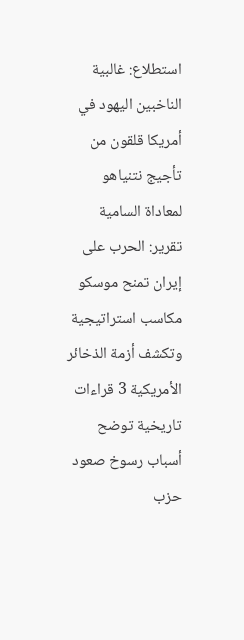استطلاع: غالبية الناخبين اليهود في أمريكا قلقون من تأجيج نتنياهو لمعاداة السامية تقرير: الحرب على إيران تمنح موسكو مكاسب استراتيجية وتكشف أزمة الذخائر الأمريكية 3 قراءات تاريخية توضح أسباب رسوخ صعود حزب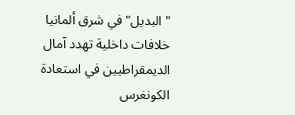"البديل" في شرق ألمانيا خلافات داخلية تهدد آمال الديمقراطيين في استعادة الكونغرس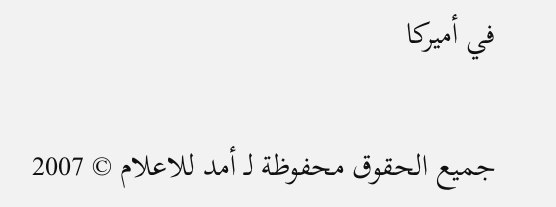في أميركا

جميع الحقوق محفوظة لـ أمد للاعلام © 2007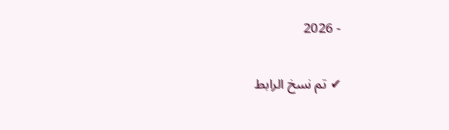- 2026

✔ تم نسخ الرابط